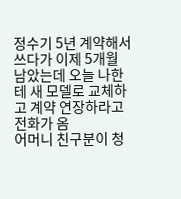정수기 5년 계약해서 쓰다가 이제 5개월 남았는데 오늘 나한테 새 모델로 교체하고 계약 연장하라고 전화가 옴
어머니 친구분이 청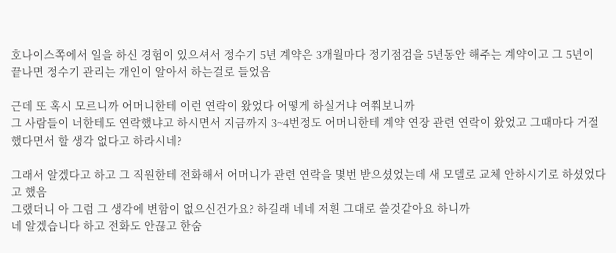호나이스쪽에서 일을 하신 경험이 있으셔서 정수기 5년 계약은 3개월마다 정기점검을 5년동안 해주는 계약이고 그 5년이 끝나면 정수기 관리는 개인이 알아서 하는걸로 들었음

근데 또 혹시 모르니까 어머니한테 이런 연락이 왔었다 어떻게 하실거냐 여쭤보니까
그 사람들이 너한테도 연락했냐고 하시면서 지금까지 3~4번정도 어머니한테 계약 연장 관련 연락이 왔었고 그때마다 거절했다면서 할 생각 없다고 하라시네?

그래서 알겠다고 하고 그 직원한테 전화해서 어머니가 관련 연락을 몇번 받으셨었는데 새 모델로 교체 안하시기로 하셨었다고 했음
그랬더니 아 그럼 그 생각에 변함이 없으신건가요? 하길래 네네 저흰 그대로 쓸것같아요 하니까
네 알겠습니다 하고 전화도 안끊고 한숨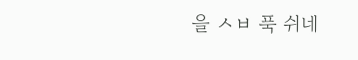을 ㅅㅂ 푹 쉬네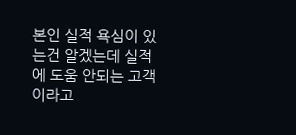본인 실적 욕심이 있는건 알겠는데 실적에 도움 안되는 고객이라고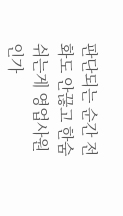판단되는 순간 전화도 안끊고 한숨쉬는게 영업사원인가